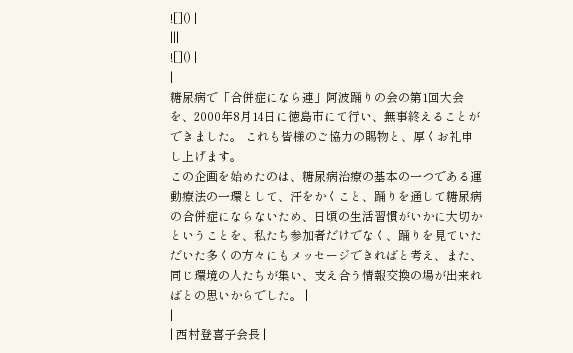![]() |
|||
![]() |
|
糖尿病で「合併症になら連」阿波踊りの会の第1回大会を、2000年8月14日に徳島市にて行い、無事終えることができました。 これも皆様のご協力の賜物と、厚くお礼申し上げます。
この企画を始めたのは、糖尿病治療の基本の一つである運動療法の一環として、汗をかくこと、踊りを通して糖尿病の合併症にならないため、日頃の生活習慣がいかに大切かということを、私たち参加者だけでなく、踊りを見ていただいた多くの方々にもメッセージできればと考え、また、同じ環境の人たちが集い、支え合う情報交換の場が出来ればとの思いからでした。 |
|
| 西村登喜子会長 |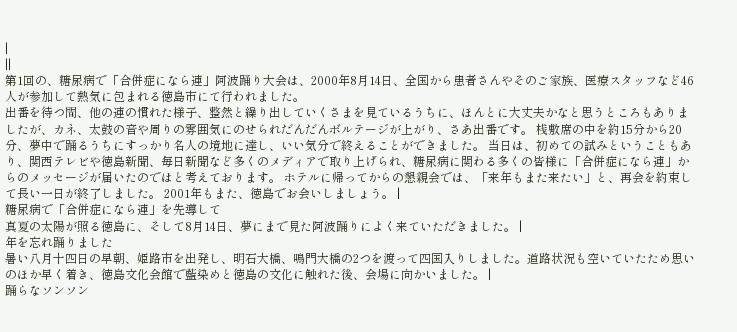|
||
第1回の、糖尿病で「合併症になら連」阿波踊り大会は、2000年8月14日、全国から患者さんやそのご家族、医療スタッフなど46人が参加して熱気に包まれる徳島市にて行われました。
出番を待つ間、他の連の慣れた様子、整然と繰り出していくさまを見ているうちに、ほんとに大丈夫かなと思うところもありましたが、カネ、太鼓の音や周りの雰囲気にのせられだんだんボルテージが上がり、さあ出番です。 桟敷席の中を約15分から20分、夢中で踊るうちにすっかり名人の境地に達し、いい気分で終えることができました。 当日は、初めての試みということもあり、関西テレビや徳島新聞、毎日新聞など多くのメディアで取り上げられ、糖尿病に関わる多くの皆様に「合併症になら連」からのメッセージが届いたのではと考えております。 ホテルに帰ってからの懇親会では、「来年もまた来たい」と、再会を約束して長い一日が終了しました。 2001年もまた、徳島でお会いしましょう。 |
糖尿病で「合併症になら連」を先導して
真夏の太陽が照る徳島に、そして8月14日、夢にまで見た阿波踊りによく来ていただきました。 |
年を忘れ踊りました
暑い八月十四日の早朝、姫路市を出発し、明石大橋、鳴門大橋の2つを渡って四国入りしました。道路状況も空いていたため思いのほか早く着き、徳島文化会館で藍染めと徳島の文化に触れた後、会場に向かいました。 |
踊らなソンソン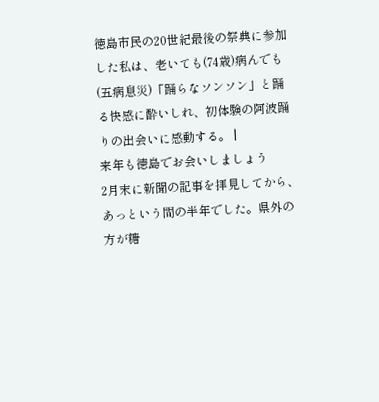徳島市民の20世紀最後の祭典に参加した私は、老いても(74歳)病んでも(五病息災)「踊らなソンソン」と踊る快感に酔いしれ、初体験の阿波踊りの出会いに感動する。 |
来年も徳島でお会いしましょう
2月末に新聞の記事を拝見してから、あっという間の半年でした。県外の方が糖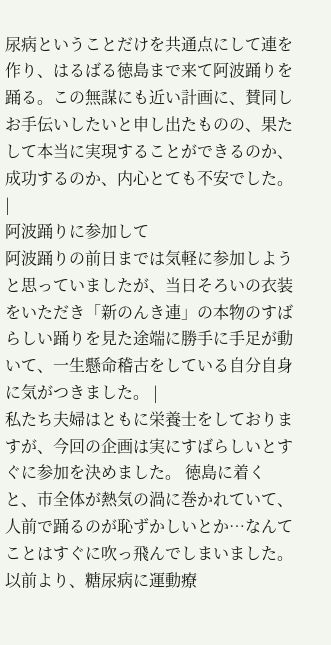尿病ということだけを共通点にして連を作り、はるばる徳島まで来て阿波踊りを踊る。この無謀にも近い計画に、賛同しお手伝いしたいと申し出たものの、果たして本当に実現することができるのか、成功するのか、内心とても不安でした。 |
阿波踊りに参加して
阿波踊りの前日までは気軽に参加しようと思っていましたが、当日そろいの衣装をいただき「新のんき連」の本物のすばらしい踊りを見た途端に勝手に手足が動いて、一生懸命稽古をしている自分自身に気がつきました。 |
私たち夫婦はともに栄養士をしておりますが、今回の企画は実にすばらしいとすぐに参加を決めました。 徳島に着くと、市全体が熱気の渦に巻かれていて、人前で踊るのが恥ずかしいとか…なんてことはすぐに吹っ飛んでしまいました。以前より、糖尿病に運動療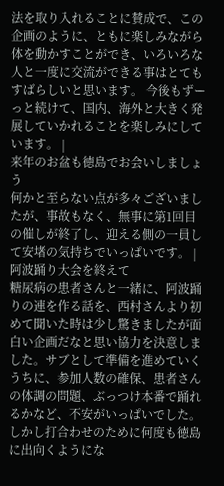法を取り入れることに賛成で、この企画のように、ともに楽しみながら体を動かすことができ、いろいろな人と一度に交流ができる事はとてもすばらしいと思います。 今後もずーっと続けて、国内、海外と大きく発展していかれることを楽しみにしています。 |
来年のお盆も徳島でお会いしましょう
何かと至らない点が多々ございましたが、事故もなく、無事に第1回目の催しが終了し、迎える側の一員して安堵の気持ちでいっぱいです。 |
阿波踊り大会を終えて
糖尿病の患者さんと一緒に、阿波踊りの連を作る話を、西村さんより初めて聞いた時は少し驚きましたが面白い企画だなと思い協力を決意しました。サブとして準備を進めていくうちに、参加人数の確保、患者さんの体調の問題、ぶっつけ本番で踊れるかなど、不安がいっぱいでした。しかし打合わせのために何度も徳島に出向くようにな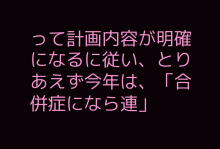って計画内容が明確になるに従い、とりあえず今年は、「合併症になら連」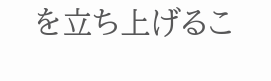を立ち上げるこ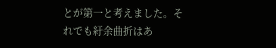とが第一と考えました。それでも紆余曲折はあ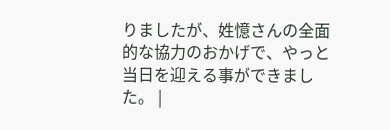りましたが、姓憶さんの全面的な協力のおかげで、やっと当日を迎える事ができました。 |